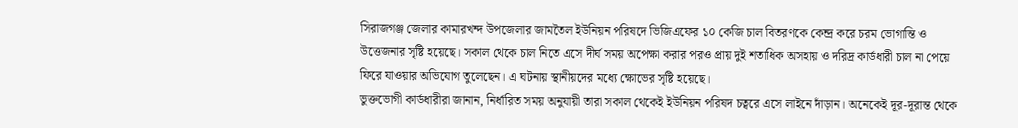সিরাজগঞ্জ জেলার কামারখন্দ উপজেলার জামতৈল ইউনিয়ন পরিষদে ভিজিএফের ১০ কেজি চাল বিতরণকে কেন্দ্র করে চরম ভোগান্তি ও উত্তেজনার সৃষ্টি হয়েছে। সকাল থেকে চাল নিতে এসে দীর্ঘ সময় অপেক্ষা করার পরও প্রায় দুই শতাধিক অসহায় ও দরিদ্র কার্ডধারী চাল না পেয়ে ফিরে যাওয়ার অভিযোগ তুলেছেন। এ ঘটনায় স্থানীয়দের মধ্যে ক্ষোভের সৃষ্টি হয়েছে।
ভুক্তভোগী কার্ডধারীরা জানান, নির্ধারিত সময় অনুযায়ী তারা সকাল থেকেই ইউনিয়ন পরিষদ চত্বরে এসে লাইনে দাঁড়ান। অনেকেই দূর-দূরান্ত থেকে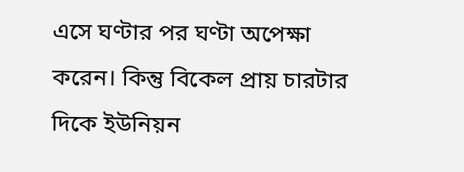এসে ঘণ্টার পর ঘণ্টা অপেক্ষা করেন। কিন্তু বিকেল প্রায় চারটার দিকে ইউনিয়ন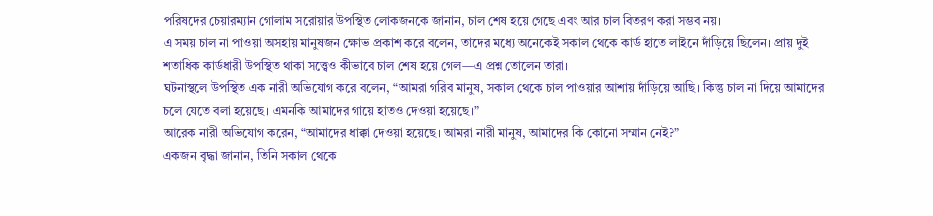পরিষদের চেয়ারম্যান গোলাম সরোয়ার উপস্থিত লোকজনকে জানান, চাল শেষ হয়ে গেছে এবং আর চাল বিতরণ করা সম্ভব নয়।
এ সময় চাল না পাওয়া অসহায় মানুষজন ক্ষোভ প্রকাশ করে বলেন, তাদের মধ্যে অনেকেই সকাল থেকে কার্ড হাতে লাইনে দাঁড়িয়ে ছিলেন। প্রায় দুই শতাধিক কার্ডধারী উপস্থিত থাকা সত্ত্বেও কীভাবে চাল শেষ হয়ে গেল—এ প্রশ্ন তোলেন তারা।
ঘটনাস্থলে উপস্থিত এক নারী অভিযোগ করে বলেন, “আমরা গরিব মানুষ, সকাল থেকে চাল পাওয়ার আশায় দাঁড়িয়ে আছি। কিন্তু চাল না দিয়ে আমাদের চলে যেতে বলা হয়েছে। এমনকি আমাদের গায়ে হাতও দেওয়া হয়েছে।”
আরেক নারী অভিযোগ করেন, “আমাদের ধাক্কা দেওয়া হয়েছে। আমরা নারী মানুষ, আমাদের কি কোনো সম্মান নেই?”
একজন বৃদ্ধা জানান, তিনি সকাল থেকে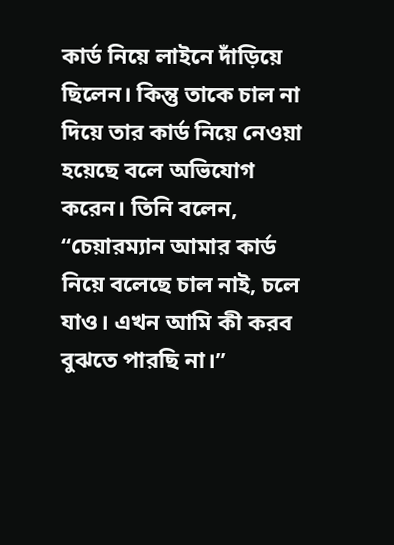কার্ড নিয়ে লাইনে দাঁড়িয়ে ছিলেন। কিন্তু তাকে চাল না দিয়ে তার কার্ড নিয়ে নেওয়া হয়েছে বলে অভিযোগ করেন। তিনি বলেন, “চেয়ারম্যান আমার কার্ড নিয়ে বলেছে চাল নাই, চলে যাও। এখন আমি কী করব বুঝতে পারছি না।”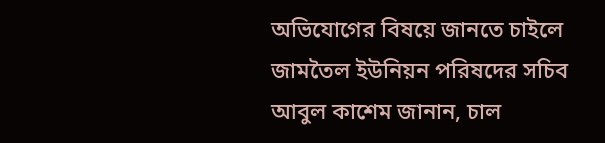অভিযোগের বিষয়ে জানতে চাইলে জামতৈল ইউনিয়ন পরিষদের সচিব আবুল কাশেম জানান, চাল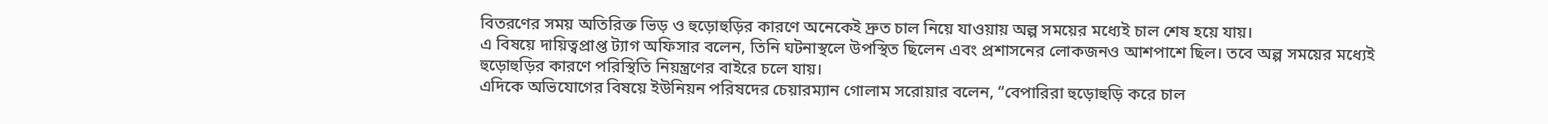বিতরণের সময় অতিরিক্ত ভিড় ও হুড়োহুড়ির কারণে অনেকেই দ্রুত চাল নিয়ে যাওয়ায় অল্প সময়ের মধ্যেই চাল শেষ হয়ে যায়।
এ বিষয়ে দায়িত্বপ্রাপ্ত ট্যাগ অফিসার বলেন, তিনি ঘটনাস্থলে উপস্থিত ছিলেন এবং প্রশাসনের লোকজনও আশপাশে ছিল। তবে অল্প সময়ের মধ্যেই হুড়োহুড়ির কারণে পরিস্থিতি নিয়ন্ত্রণের বাইরে চলে যায়।
এদিকে অভিযোগের বিষয়ে ইউনিয়ন পরিষদের চেয়ারম্যান গোলাম সরোয়ার বলেন, “বেপারিরা হুড়োহুড়ি করে চাল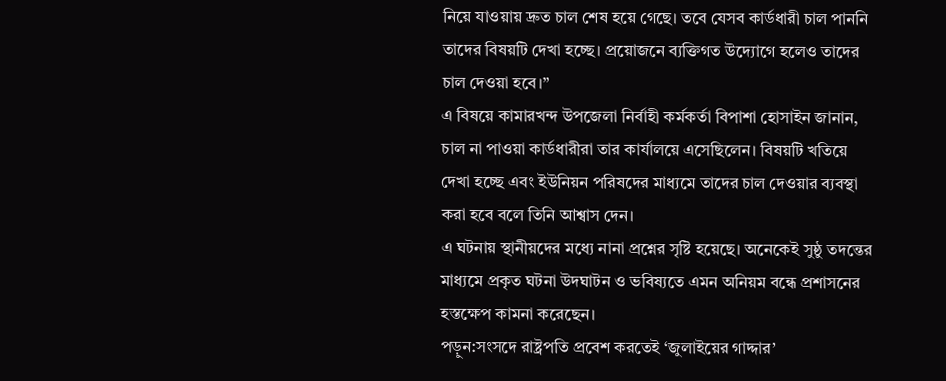নিয়ে যাওয়ায় দ্রুত চাল শেষ হয়ে গেছে। তবে যেসব কার্ডধারী চাল পাননি তাদের বিষয়টি দেখা হচ্ছে। প্রয়োজনে ব্যক্তিগত উদ্যোগে হলেও তাদের চাল দেওয়া হবে।”
এ বিষয়ে কামারখন্দ উপজেলা নির্বাহী কর্মকর্তা বিপাশা হোসাইন জানান, চাল না পাওয়া কার্ডধারীরা তার কার্যালয়ে এসেছিলেন। বিষয়টি খতিয়ে দেখা হচ্ছে এবং ইউনিয়ন পরিষদের মাধ্যমে তাদের চাল দেওয়ার ব্যবস্থা করা হবে বলে তিনি আশ্বাস দেন।
এ ঘটনায় স্থানীয়দের মধ্যে নানা প্রশ্নের সৃষ্টি হয়েছে। অনেকেই সুষ্ঠু তদন্তের মাধ্যমে প্রকৃত ঘটনা উদঘাটন ও ভবিষ্যতে এমন অনিয়ম বন্ধে প্রশাসনের হস্তক্ষেপ কামনা করেছেন।
পড়ুন:সংসদে রাষ্ট্রপতি প্রবেশ করতেই ‘জুলাইয়ের গাদ্দার’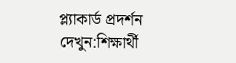প্ল্যাকার্ড প্রদর্শন
দেখুন:শিক্ষার্থী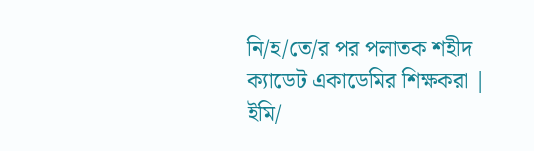নি/হ/তে/র পর পলাতক শহীদ ক্যাডেট একাডেমির শিক্ষকরা |
ইমি/